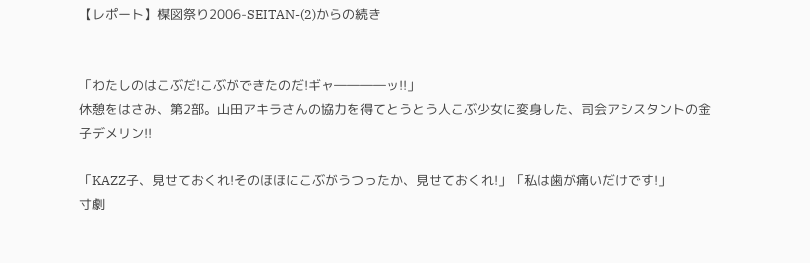【レポート】楳図祭り2006-SEITAN-(2)からの続き


「わたしのはこぶだ!こぶができたのだ!ギャ――――ッ!!」
休憩をはさみ、第2部。山田アキラさんの協力を得てとうとう人こぶ少女に変身した、司会アシスタントの金子デメリン!!

「KAZZ子、見せておくれ!そのほほにこぶがうつったか、見せておくれ!」「私は歯が痛いだけです!」
寸劇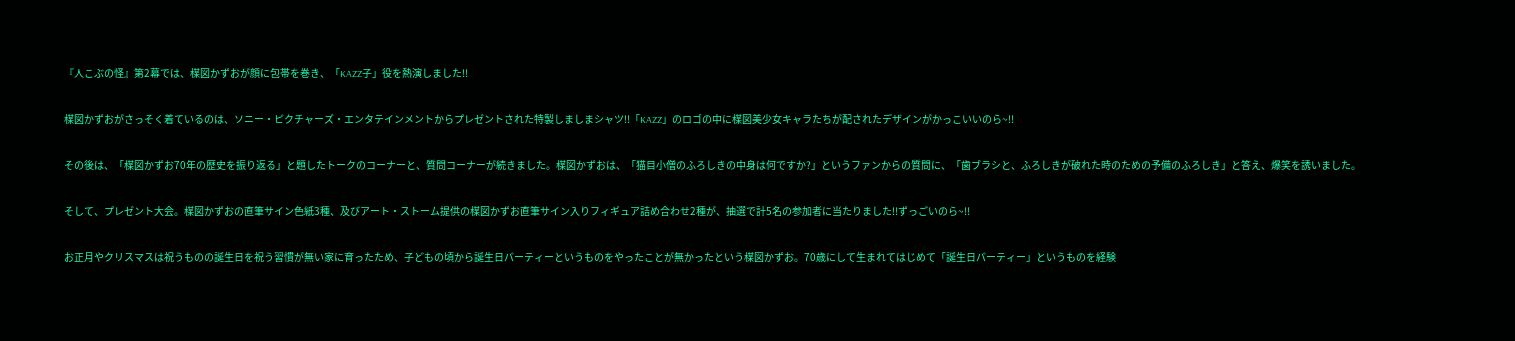『人こぶの怪』第2幕では、楳図かずおが顔に包帯を巻き、「KAZZ子」役を熱演しました!!

楳図かずおがさっそく着ているのは、ソニー・ピクチャーズ・エンタテインメントからプレゼントされた特製しましまシャツ!!「KAZZ」のロゴの中に楳図美少女キャラたちが配されたデザインがかっこいいのら~!!

その後は、「楳図かずお70年の歴史を振り返る」と題したトークのコーナーと、質問コーナーが続きました。楳図かずおは、「猫目小僧のふろしきの中身は何ですか?」というファンからの質問に、「歯ブラシと、ふろしきが破れた時のための予備のふろしき」と答え、爆笑を誘いました。

そして、プレゼント大会。楳図かずおの直筆サイン色紙3種、及びアート・ストーム提供の楳図かずお直筆サイン入りフィギュア詰め合わせ2種が、抽選で計5名の参加者に当たりました!!ずっごいのら~!!

お正月やクリスマスは祝うものの誕生日を祝う習慣が無い家に育ったため、子どもの頃から誕生日パーティーというものをやったことが無かったという楳図かずお。70歳にして生まれてはじめて「誕生日パーティー」というものを経験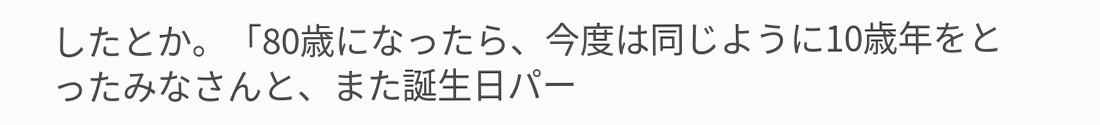したとか。「80歳になったら、今度は同じように10歳年をとったみなさんと、また誕生日パー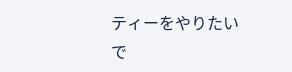ティーをやりたいで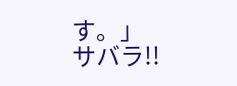す。」
サバラ!!